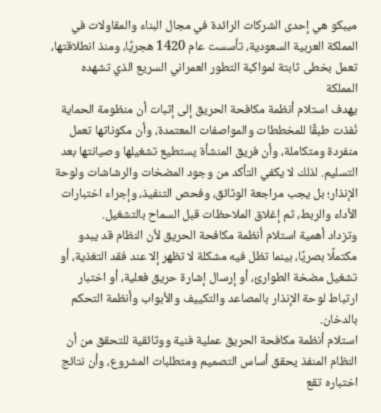ميبكو هي إحدى الشركات الرائدة في مجال البناء والمقاولات في المملكة العربية السعودية، تأسست عام 1420 هجريًا، ومنذ انطلاقتها، تعمل بخطى ثابتة لمواكبة التطور العمراني السريع الذي تشهده المملكة
يهدف استلام أنظمة مكافحة الحريق إلى إثبات أن منظومة الحماية نُفذت طبقًا للمخططات والمواصفات المعتمدة، وأن مكوناتها تعمل منفردة ومتكاملة، وأن فريق المنشأة يستطيع تشغيلها وصيانتها بعد التسليم. لذلك لا يكفي التأكد من وجود المضخات والرشاشات ولوحة الإنذار؛ بل يجب مراجعة الوثائق، وفحص التنفيذ، وإجراء اختبارات الأداء والربط، ثم إغلاق الملاحظات قبل السماح بالتشغيل.
وتزداد أهمية استلام أنظمة مكافحة الحريق لأن النظام قد يبدو مكتملًا بصريًا، بينما تظل فيه مشكلة لا تظهر إلا عند فقد التغذية، أو تشغيل مضخة الطوارئ، أو إرسال إشارة حريق فعلية، أو اختبار ارتباط لوحة الإنذار بالمصاعد والتكييف والأبواب وأنظمة التحكم بالدخان.
استلام أنظمة مكافحة الحريق عملية فنية ووثائقية للتحقق من أن النظام المنفذ يحقق أساس التصميم ومتطلبات المشروع، وأن نتائج اختباره تقع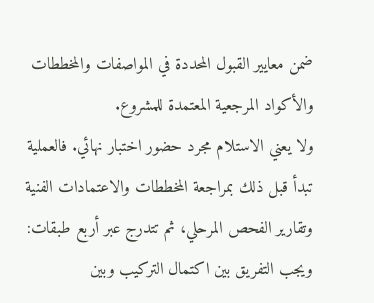ضمن معايير القبول المحددة في المواصفات والمخططات والأكواد المرجعية المعتمدة للمشروع.
ولا يعني الاستلام مجرد حضور اختبار نهائي. فالعملية تبدأ قبل ذلك بمراجعة المخططات والاعتمادات الفنية وتقارير الفحص المرحلي، ثم تتدرج عبر أربع طبقات:
ويجب التفريق بين اكتمال التركيب وبين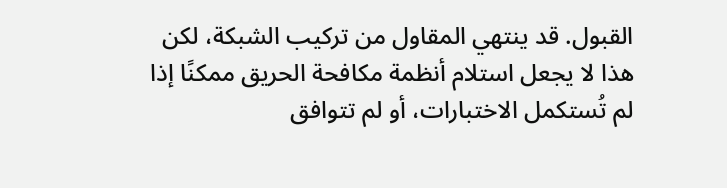القبول. قد ينتهي المقاول من تركيب الشبكة، لكن هذا لا يجعل استلام أنظمة مكافحة الحريق ممكنًا إذا لم تُستكمل الاختبارات، أو لم تتوافق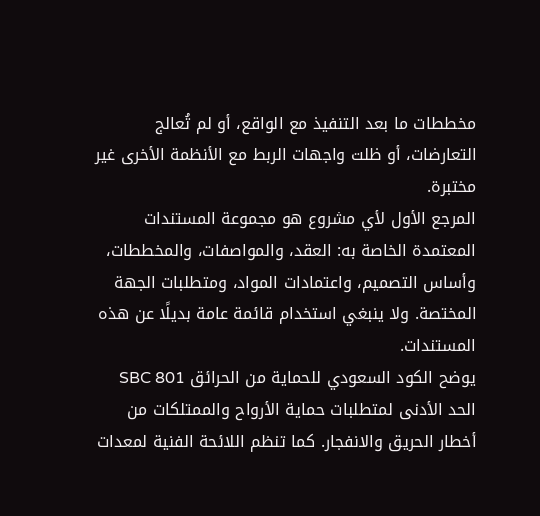مخططات ما بعد التنفيذ مع الواقع، أو لم تُعالج التعارضات، أو ظلت واجهات الربط مع الأنظمة الأخرى غير مختبرة.
المرجع الأول لأي مشروع هو مجموعة المستندات المعتمدة الخاصة به: العقد، والمواصفات، والمخططات، وأساس التصميم، واعتمادات المواد، ومتطلبات الجهة المختصة. ولا ينبغي استخدام قائمة عامة بديلًا عن هذه المستندات.
يوضح الكود السعودي للحماية من الحرائق SBC 801 الحد الأدنى لمتطلبات حماية الأرواح والممتلكات من أخطار الحريق والانفجار. كما تنظم اللائحة الفنية لمعدات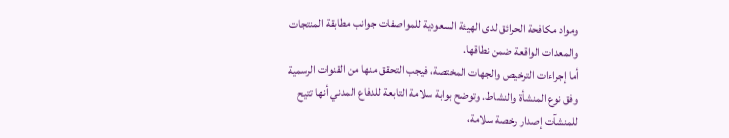ومواد مكافحة الحرائق لدى الهيئة السعودية للمواصفات جوانب مطابقة المنتجات والمعدات الواقعة ضمن نطاقها.
أما إجراءات الترخيص والجهات المختصة، فيجب التحقق منها من القنوات الرسمية وفق نوع المنشأة والنشاط. وتوضح بوابة سلامة التابعة للدفاع المدني أنها تتيح للمنشآت إصدار رخصة سلامة،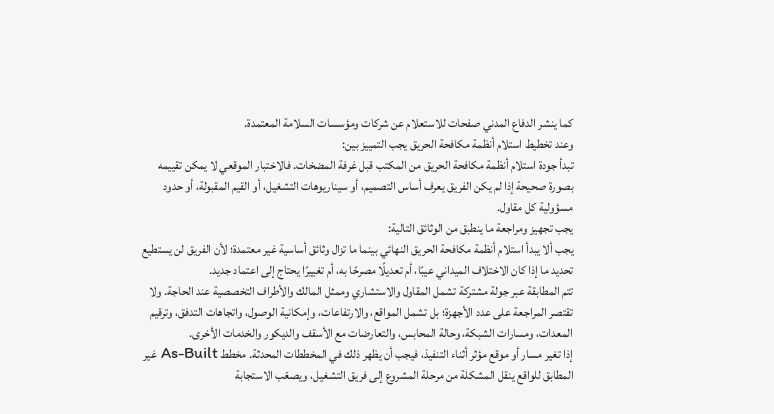كما ينشر الدفاع المدني صفحات للاستعلام عن شركات ومؤسسات السلامة المعتمدة.
وعند تخطيط استلام أنظمة مكافحة الحريق يجب التمييز بين:
تبدأ جودة استلام أنظمة مكافحة الحريق من المكتب قبل غرفة المضخات. فالاختبار الموقعي لا يمكن تقييمه بصورة صحيحة إذا لم يكن الفريق يعرف أساس التصميم، أو سيناريوهات التشغيل، أو القيم المقبولة، أو حدود مسؤولية كل مقاول.
يجب تجهيز ومراجعة ما ينطبق من الوثائق التالية:
يجب ألا يبدأ استلام أنظمة مكافحة الحريق النهائي بينما ما تزال وثائق أساسية غير معتمدة؛ لأن الفريق لن يستطيع تحديد ما إذا كان الاختلاف الميداني عيبًا، أم تعديلًا مصرحًا به، أم تغييرًا يحتاج إلى اعتماد جديد.
تتم المطابقة عبر جولة مشتركة تشمل المقاول والاستشاري وممثل المالك والأطراف التخصصية عند الحاجة. ولا تقتصر المراجعة على عدد الأجهزة؛ بل تشمل المواقع، والارتفاعات، وإمكانية الوصول، واتجاهات التدفق، وترقيم المعدات، ومسارات الشبكة، وحالة المحابس، والتعارضات مع الأسقف والديكور والخدمات الأخرى.
إذا تغير مسار أو موقع مؤثر أثناء التنفيذ، فيجب أن يظهر ذلك في المخططات المحدثة. مخطط As-Built غير المطابق للواقع ينقل المشكلة من مرحلة المشروع إلى فريق التشغيل، ويصعّب الاستجابة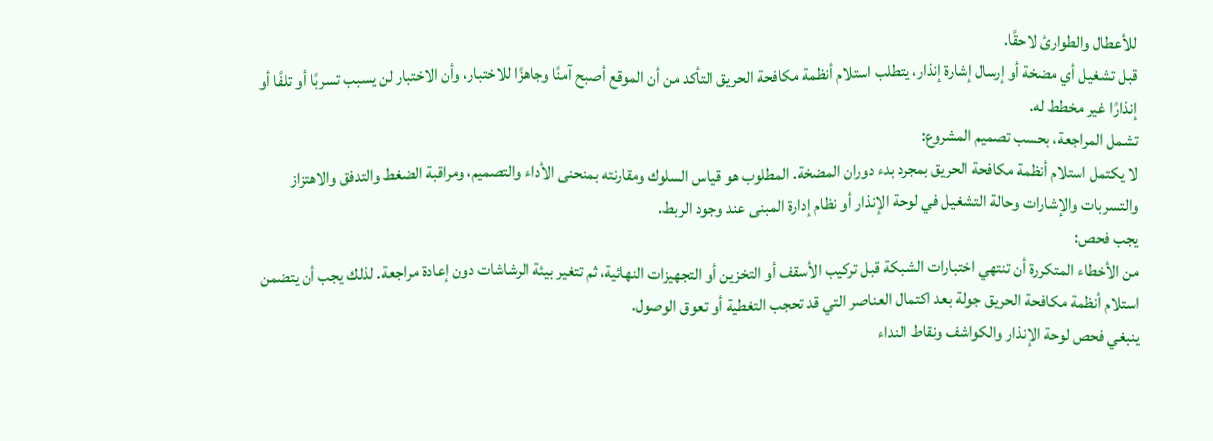للأعطال والطوارئ لاحقًا.
قبل تشغيل أي مضخة أو إرسال إشارة إنذار، يتطلب استلام أنظمة مكافحة الحريق التأكد من أن الموقع أصبح آمنًا وجاهزًا للاختبار، وأن الاختبار لن يسبب تسربًا أو تلفًا أو إنذارًا غير مخطط له.
تشمل المراجعة، بحسب تصميم المشروع:
لا يكتمل استلام أنظمة مكافحة الحريق بمجرد بدء دوران المضخة. المطلوب هو قياس السلوك ومقارنته بمنحنى الأداء والتصميم، ومراقبة الضغط والتدفق والاهتزاز والتسربات والإشارات وحالة التشغيل في لوحة الإنذار أو نظام إدارة المبنى عند وجود الربط.
يجب فحص:
من الأخطاء المتكررة أن تنتهي اختبارات الشبكة قبل تركيب الأسقف أو التخزين أو التجهيزات النهائية، ثم تتغير بيئة الرشاشات دون إعادة مراجعة. لذلك يجب أن يتضمن استلام أنظمة مكافحة الحريق جولة بعد اكتمال العناصر التي قد تحجب التغطية أو تعوق الوصول.
ينبغي فحص لوحة الإنذار والكواشف ونقاط النداء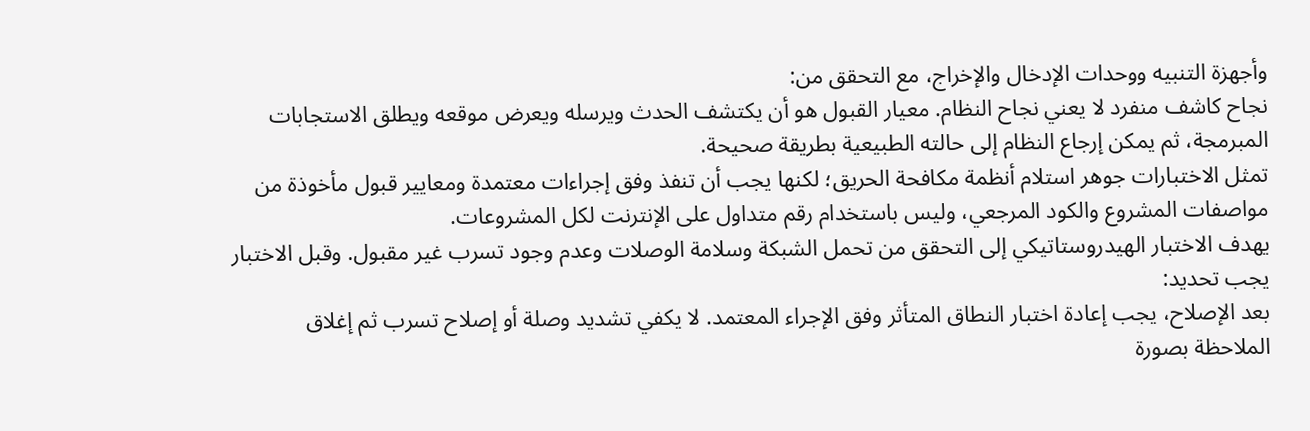وأجهزة التنبيه ووحدات الإدخال والإخراج، مع التحقق من:
نجاح كاشف منفرد لا يعني نجاح النظام. معيار القبول هو أن يكتشف الحدث ويرسله ويعرض موقعه ويطلق الاستجابات المبرمجة، ثم يمكن إرجاع النظام إلى حالته الطبيعية بطريقة صحيحة.
تمثل الاختبارات جوهر استلام أنظمة مكافحة الحريق؛ لكنها يجب أن تنفذ وفق إجراءات معتمدة ومعايير قبول مأخوذة من مواصفات المشروع والكود المرجعي، وليس باستخدام رقم متداول على الإنترنت لكل المشروعات.
يهدف الاختبار الهيدروستاتيكي إلى التحقق من تحمل الشبكة وسلامة الوصلات وعدم وجود تسرب غير مقبول. وقبل الاختبار يجب تحديد:
بعد الإصلاح، يجب إعادة اختبار النطاق المتأثر وفق الإجراء المعتمد. لا يكفي تشديد وصلة أو إصلاح تسرب ثم إغلاق الملاحظة بصورة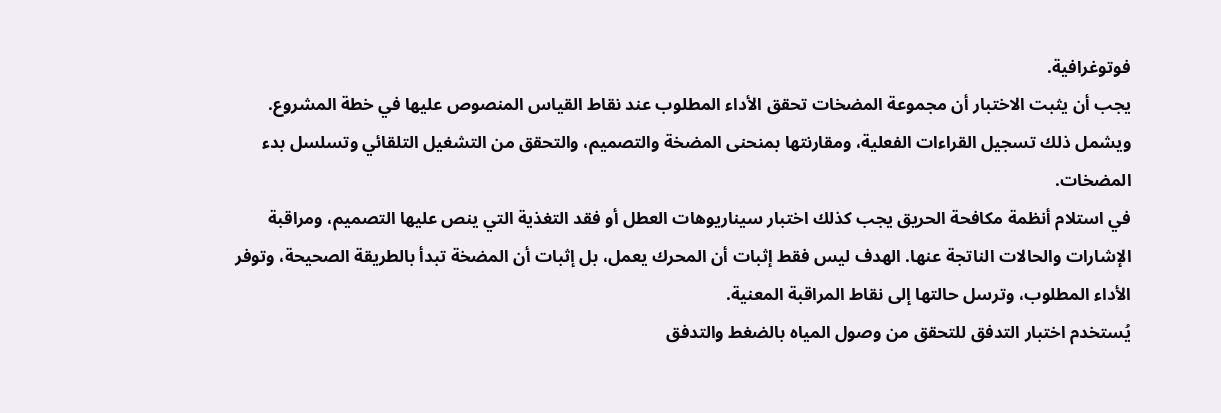فوتوغرافية.
يجب أن يثبت الاختبار أن مجموعة المضخات تحقق الأداء المطلوب عند نقاط القياس المنصوص عليها في خطة المشروع. ويشمل ذلك تسجيل القراءات الفعلية، ومقارنتها بمنحنى المضخة والتصميم، والتحقق من التشغيل التلقائي وتسلسل بدء المضخات.
في استلام أنظمة مكافحة الحريق يجب كذلك اختبار سيناريوهات العطل أو فقد التغذية التي ينص عليها التصميم، ومراقبة الإشارات والحالات الناتجة عنها. الهدف ليس فقط إثبات أن المحرك يعمل، بل إثبات أن المضخة تبدأ بالطريقة الصحيحة، وتوفر الأداء المطلوب، وترسل حالتها إلى نقاط المراقبة المعنية.
يُستخدم اختبار التدفق للتحقق من وصول المياه بالضغط والتدفق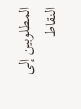المطلوبين إلى النقاط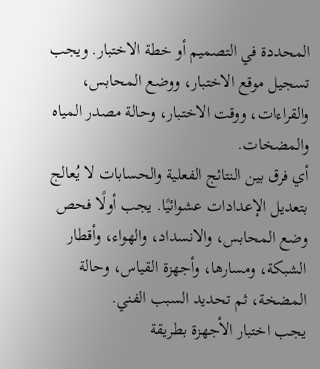المحددة في التصميم أو خطة الاختبار. ويجب تسجيل موقع الاختبار، ووضع المحابس، والقراءات، ووقت الاختبار، وحالة مصدر المياه والمضخات.
أي فرق بين النتائج الفعلية والحسابات لا يُعالج بتعديل الإعدادات عشوائيًا. يجب أولًا فحص وضع المحابس، والانسداد، والهواء، وأقطار الشبكة، ومسارها، وأجهزة القياس، وحالة المضخة، ثم تحديد السبب الفني.
يجب اختبار الأجهزة بطريقة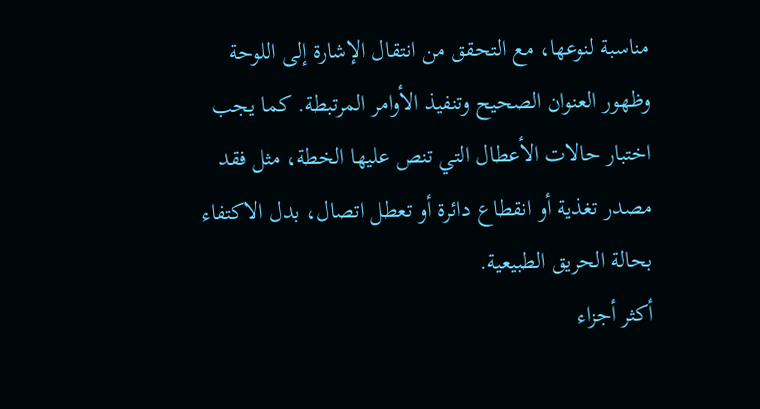مناسبة لنوعها، مع التحقق من انتقال الإشارة إلى اللوحة وظهور العنوان الصحيح وتنفيذ الأوامر المرتبطة. كما يجب اختبار حالات الأعطال التي تنص عليها الخطة، مثل فقد مصدر تغذية أو انقطاع دائرة أو تعطل اتصال، بدل الاكتفاء بحالة الحريق الطبيعية.
أكثر أجزاء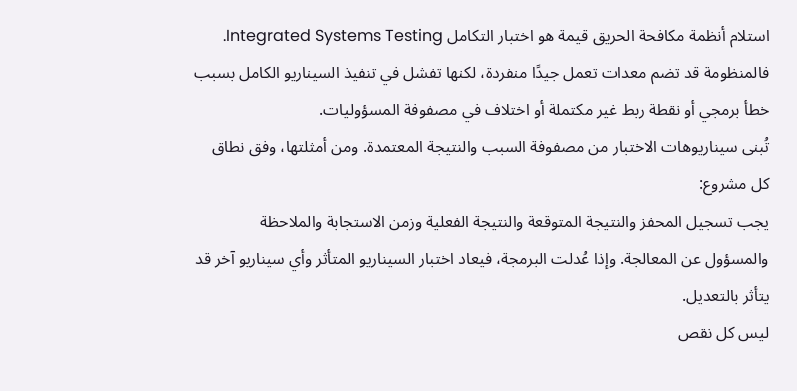استلام أنظمة مكافحة الحريق قيمة هو اختبار التكامل Integrated Systems Testing. فالمنظومة قد تضم معدات تعمل جيدًا منفردة، لكنها تفشل في تنفيذ السيناريو الكامل بسبب خطأ برمجي أو نقطة ربط غير مكتملة أو اختلاف في مصفوفة المسؤوليات.
تُبنى سيناريوهات الاختبار من مصفوفة السبب والنتيجة المعتمدة. ومن أمثلتها، وفق نطاق كل مشروع:
يجب تسجيل المحفز والنتيجة المتوقعة والنتيجة الفعلية وزمن الاستجابة والملاحظة والمسؤول عن المعالجة. وإذا عُدلت البرمجة، فيعاد اختبار السيناريو المتأثر وأي سيناريو آخر قد يتأثر بالتعديل.
ليس كل نقص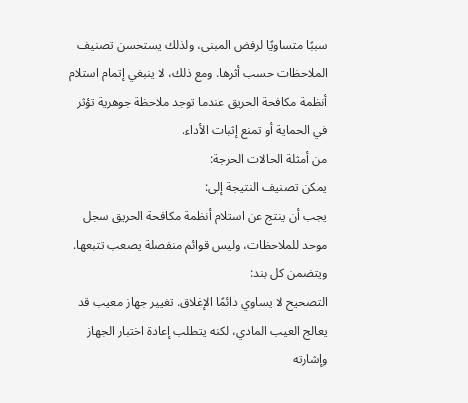سببًا متساويًا لرفض المبنى، ولذلك يستحسن تصنيف الملاحظات حسب أثرها. ومع ذلك، لا ينبغي إتمام استلام أنظمة مكافحة الحريق عندما توجد ملاحظة جوهرية تؤثر في الحماية أو تمنع إثبات الأداء.
من أمثلة الحالات الحرجة:
يمكن تصنيف النتيجة إلى:
يجب أن ينتج عن استلام أنظمة مكافحة الحريق سجل موحد للملاحظات، وليس قوائم منفصلة يصعب تتبعها. ويتضمن كل بند:
التصحيح لا يساوي دائمًا الإغلاق. تغيير جهاز معيب قد يعالج العيب المادي، لكنه يتطلب إعادة اختبار الجهاز وإشارته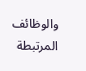والوظائف المرتبطة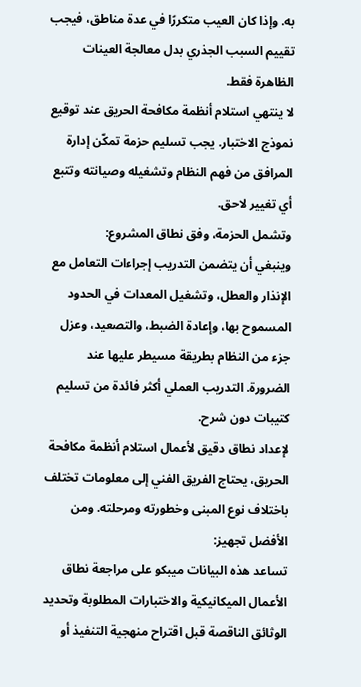به. وإذا كان العيب متكررًا في عدة مناطق، فيجب تقييم السبب الجذري بدل معالجة العينات الظاهرة فقط.
لا ينتهي استلام أنظمة مكافحة الحريق عند توقيع نموذج الاختبار. يجب تسليم حزمة تمكّن إدارة المرافق من فهم النظام وتشغيله وصيانته وتتبع أي تغيير لاحق.
وتشمل الحزمة، وفق نطاق المشروع:
وينبغي أن يتضمن التدريب إجراءات التعامل مع الإنذار والعطل، وتشغيل المعدات في الحدود المسموح بها، وإعادة الضبط، والتصعيد، وعزل جزء من النظام بطريقة مسيطر عليها عند الضرورة. التدريب العملي أكثر فائدة من تسليم كتيبات دون شرح.
لإعداد نطاق دقيق لأعمال استلام أنظمة مكافحة الحريق، يحتاج الفريق الفني إلى معلومات تختلف باختلاف نوع المبنى وخطورته ومرحلته. ومن الأفضل تجهيز:
تساعد هذه البيانات ميبكو على مراجعة نطاق الأعمال الميكانيكية والاختبارات المطلوبة وتحديد الوثائق الناقصة قبل اقتراح منهجية التنفيذ أو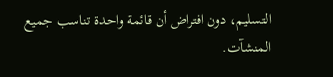التسليم، دون افتراض أن قائمة واحدة تناسب جميع المنشآت.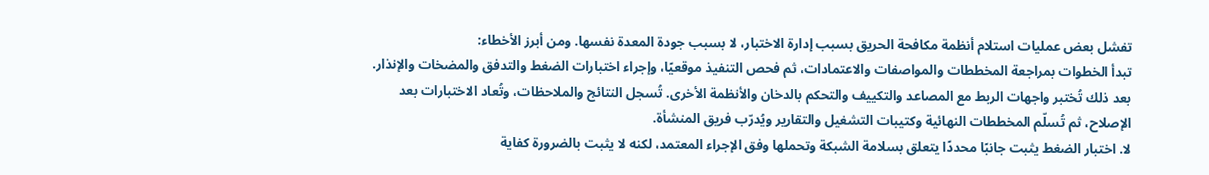تفشل بعض عمليات استلام أنظمة مكافحة الحريق بسبب إدارة الاختبار، لا بسبب جودة المعدة نفسها. ومن أبرز الأخطاء:
تبدأ الخطوات بمراجعة المخططات والمواصفات والاعتمادات، ثم فحص التنفيذ موقعيًا، وإجراء اختبارات الضغط والتدفق والمضخات والإنذار. بعد ذلك تُختبر واجهات الربط مع المصاعد والتكييف والتحكم بالدخان والأنظمة الأخرى. تُسجل النتائج والملاحظات، وتُعاد الاختبارات بعد الإصلاح، ثم تُسلّم المخططات النهائية وكتيبات التشغيل والتقارير ويُدرّب فريق المنشأة.
لا. اختبار الضغط يثبت جانبًا محددًا يتعلق بسلامة الشبكة وتحملها وفق الإجراء المعتمد، لكنه لا يثبت بالضرورة كفاية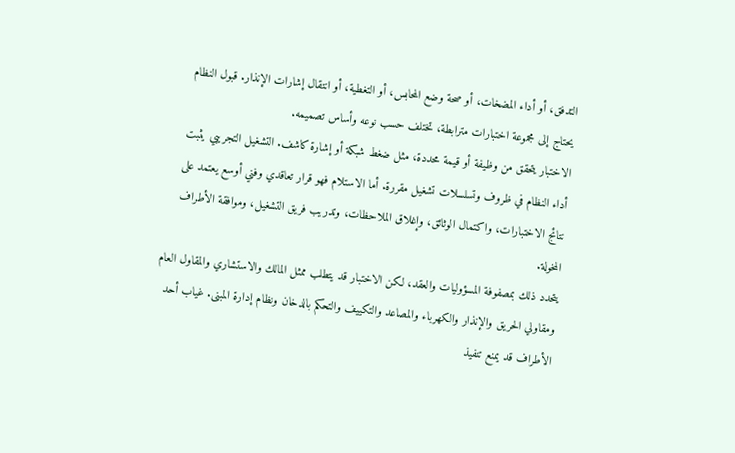التدفق، أو أداء المضخات، أو صحة وضع المحابس، أو التغطية، أو انتقال إشارات الإنذار. قبول النظام يحتاج إلى مجموعة اختبارات مترابطة، تختلف حسب نوعه وأساس تصميمه.
الاختبار يتحقق من وظيفة أو قيمة محددة، مثل ضغط شبكة أو إشارة كاشف. التشغيل التجريبي يثبت أداء النظام في ظروف وتسلسلات تشغيل مقررة. أما الاستلام فهو قرار تعاقدي وفني أوسع يعتمد على نتائج الاختبارات، واكتمال الوثائق، وإغلاق الملاحظات، وتدريب فريق التشغيل، وموافقة الأطراف المخولة.
يتحدد ذلك بمصفوفة المسؤوليات والعقد، لكن الاختبار قد يتطلب ممثل المالك والاستشاري والمقاول العام ومقاولي الحريق والإنذار والكهرباء والمصاعد والتكييف والتحكم بالدخان ونظام إدارة المبنى. غياب أحد الأطراف قد يمنع تنفيذ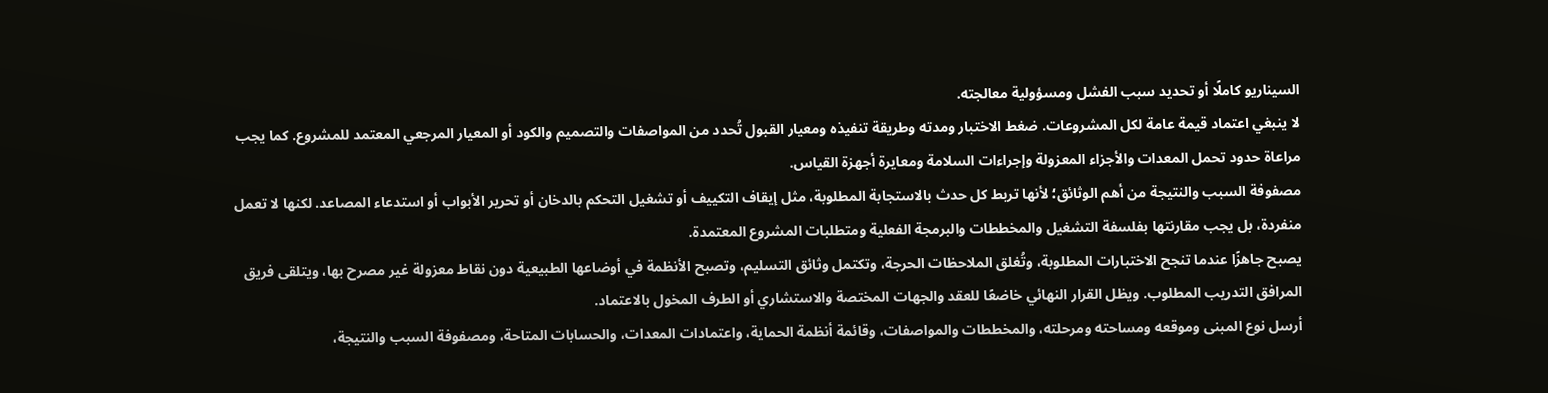السيناريو كاملًا أو تحديد سبب الفشل ومسؤولية معالجته.
لا ينبغي اعتماد قيمة عامة لكل المشروعات. ضغط الاختبار ومدته وطريقة تنفيذه ومعيار القبول تُحدد من المواصفات والتصميم والكود أو المعيار المرجعي المعتمد للمشروع. كما يجب مراعاة حدود تحمل المعدات والأجزاء المعزولة وإجراءات السلامة ومعايرة أجهزة القياس.
مصفوفة السبب والنتيجة من أهم الوثائق؛ لأنها تربط كل حدث بالاستجابة المطلوبة، مثل إيقاف التكييف أو تشغيل التحكم بالدخان أو تحرير الأبواب أو استدعاء المصاعد. لكنها لا تعمل منفردة، بل يجب مقارنتها بفلسفة التشغيل والمخططات والبرمجة الفعلية ومتطلبات المشروع المعتمدة.
يصبح جاهزًا عندما تنجح الاختبارات المطلوبة، وتُغلق الملاحظات الحرجة، وتكتمل وثائق التسليم، وتصبح الأنظمة في أوضاعها الطبيعية دون نقاط معزولة غير مصرح بها، ويتلقى فريق المرافق التدريب المطلوب. ويظل القرار النهائي خاضعًا للعقد والجهات المختصة والاستشاري أو الطرف المخول بالاعتماد.
أرسل نوع المبنى وموقعه ومساحته ومرحلته، والمخططات والمواصفات، وقائمة أنظمة الحماية، واعتمادات المعدات، والحسابات المتاحة، ومصفوفة السبب والنتيجة،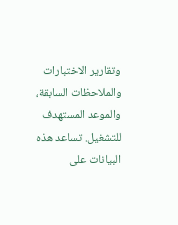وتقارير الاختبارات والملاحظات السابقة، والموعد المستهدف للتشغيل. تساعد هذه البيانات على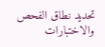تحديد نطاق الفحص والاختبارات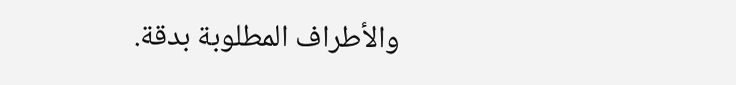والأطراف المطلوبة بدقة.